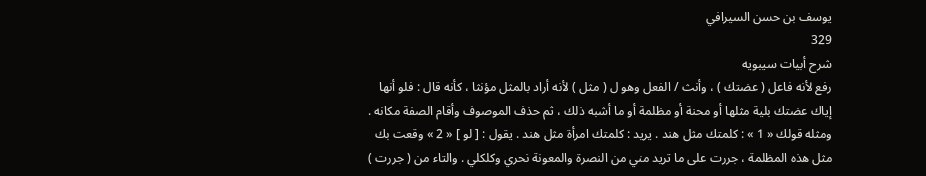يوسف بن حسن السيرافي
329
شرح أبيات سيبويه
رفع لأنه فاعل ( عضتك ) ، وأنث / الفعل وهو ل ( مثل ) لأنه أراد بالمثل مؤنثا ، كأنه قال : فلو أنها إياك عضتك بلية مثلها أو محنة أو مظلمة أو ما أشبه ذلك ، ثم حذف الموصوف وأقام الصفة مكانه . ومثله قولك « 1 » : كلمتك مثل هند . يريد : كلمتك امرأة مثل هند . يقول : [ لو ] « 2 » وقعت بك مثل هذه المظلمة ، جررت على ما تريد مني من النصرة والمعونة نحري وكلكلي . والتاء من ( جررت )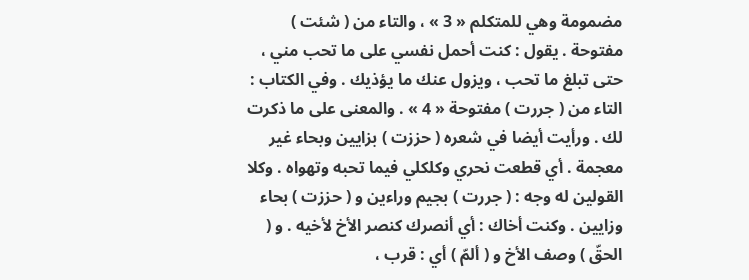مضمومة وهي للمتكلم « 3 » ، والتاء من ( شئت ) مفتوحة . يقول : كنت أحمل نفسي على ما تحب مني ، حتى تبلغ ما تحب ، ويزول عنك ما يؤذيك . وفي الكتاب : التاء من ( جررت ) مفتوحة « 4 » . والمعنى على ما ذكرت لك . ورأيت أيضا في شعره ( حززت ) بزايين وبحاء غير معجمة . أي قطعت نحري وكلكلي فيما تحبه وتهواه . وكلا القولين له وجه : ( جررت ) بجيم وراءين و ( حززت ) بحاء وزايين . وكنت أخاك : أي أنصرك كنصر الأخ لأخيه . و ( الحقّ ) وصف الأخ و ( ألمّ ) أي : قرب ،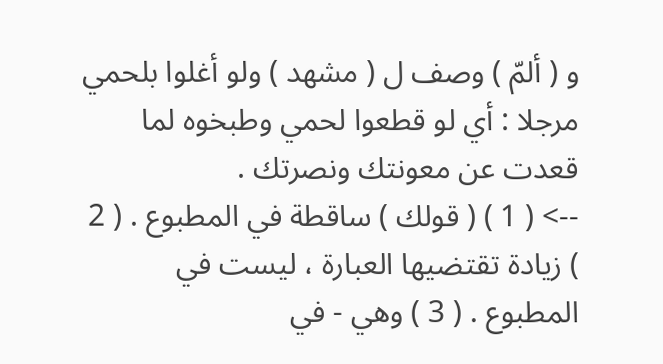و ( ألمّ ) وصف ل ( مشهد ) ولو أغلوا بلحمي مرجلا : أي لو قطعوا لحمي وطبخوه لما قعدت عن معونتك ونصرتك .
--> ( 1 ) ( قولك ) ساقطة في المطبوع . ( 2 ) زيادة تقتضيها العبارة ، ليست في المطبوع . ( 3 ) وهي - في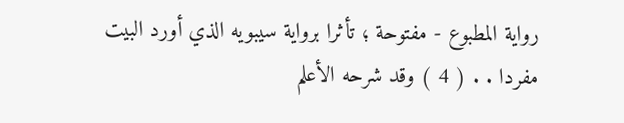رواية المطبوع - مفتوحة ؛ تأثرا برواية سيبويه الذي أورد البيت مفردا . . ( 4 ) وقد شرحه الأعلم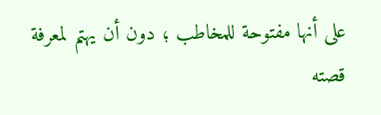على أنها مفتوحة للمخاطب ؛ دون أن يهتم لمعرفة قصته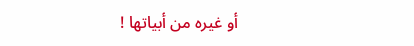أو غيره من أبياتها !